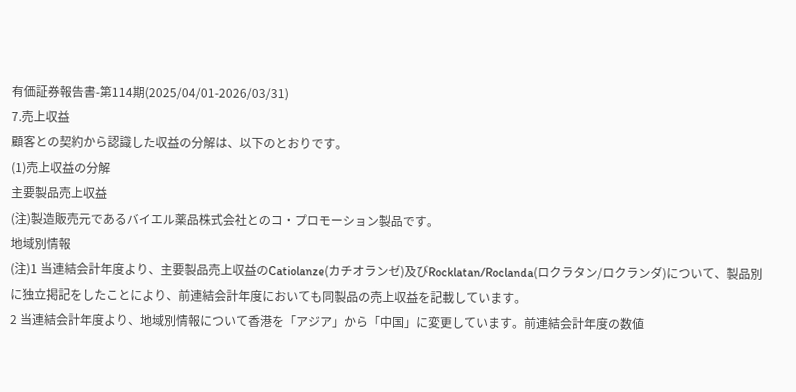有価証券報告書-第114期(2025/04/01-2026/03/31)
7.売上収益
顧客との契約から認識した収益の分解は、以下のとおりです。
(1)売上収益の分解
主要製品売上収益
(注)製造販売元であるバイエル薬品株式会社とのコ・プロモーション製品です。
地域別情報
(注)1 当連結会計年度より、主要製品売上収益のCatiolanze(カチオランゼ)及びRocklatan/Roclanda(ロクラタン/ロクランダ)について、製品別に独立掲記をしたことにより、前連結会計年度においても同製品の売上収益を記載しています。
2 当連結会計年度より、地域別情報について香港を「アジア」から「中国」に変更しています。前連結会計年度の数値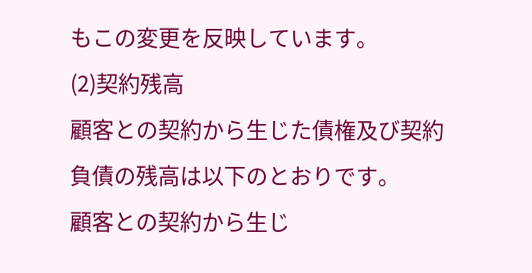もこの変更を反映しています。
(2)契約残高
顧客との契約から生じた債権及び契約負債の残高は以下のとおりです。
顧客との契約から生じ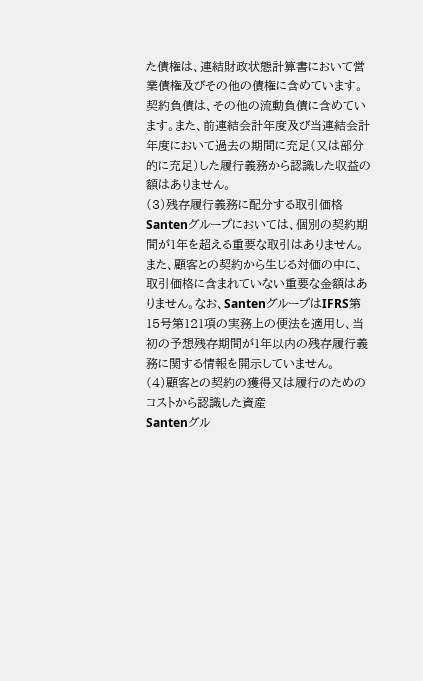た債権は、連結財政状態計算書において営業債権及びその他の債権に含めています。契約負債は、その他の流動負債に含めています。また、前連結会計年度及び当連結会計年度において過去の期間に充足(又は部分的に充足)した履行義務から認識した収益の額はありません。
(3)残存履行義務に配分する取引価格
Santenグループにおいては、個別の契約期間が1年を超える重要な取引はありません。
また、顧客との契約から生じる対価の中に、取引価格に含まれていない重要な金額はありません。なお、SantenグループはIFRS第15号第121項の実務上の便法を適用し、当初の予想残存期間が1年以内の残存履行義務に関する情報を開示していません。
(4)顧客との契約の獲得又は履行のためのコストから認識した資産
Santenグル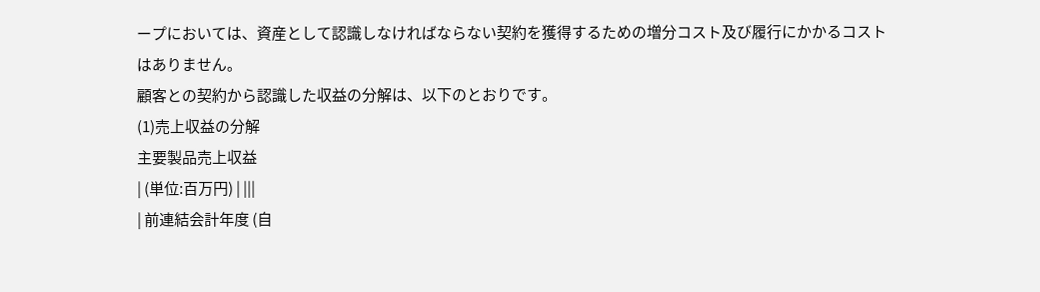ープにおいては、資産として認識しなければならない契約を獲得するための増分コスト及び履行にかかるコストはありません。
顧客との契約から認識した収益の分解は、以下のとおりです。
(1)売上収益の分解
主要製品売上収益
| (単位:百万円) | |||
| 前連結会計年度 (自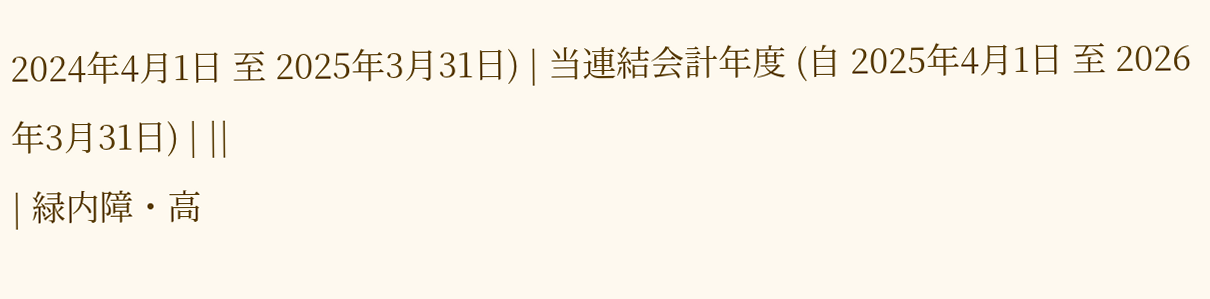2024年4月1日 至 2025年3月31日) | 当連結会計年度 (自 2025年4月1日 至 2026年3月31日) | ||
| 緑内障・高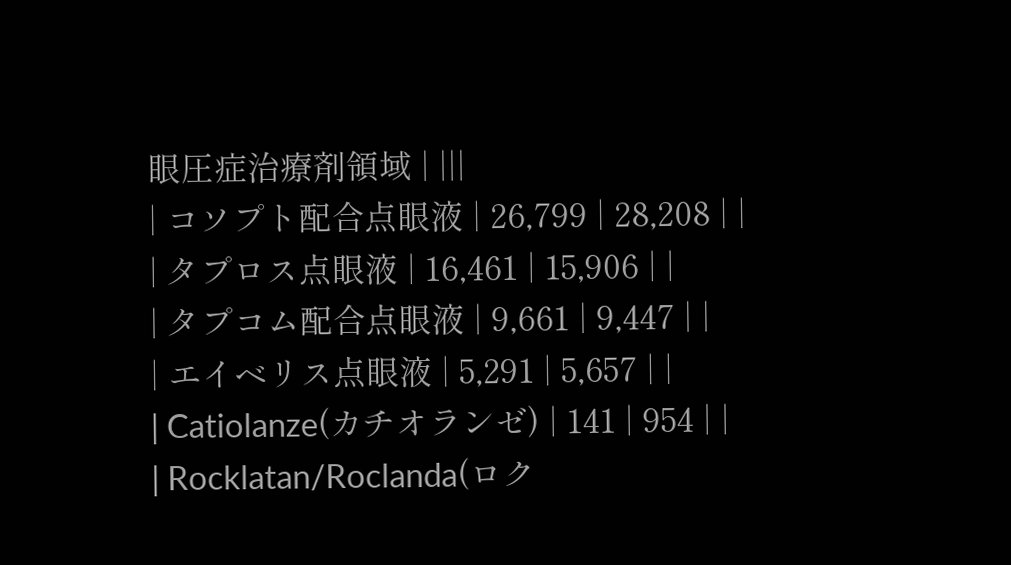眼圧症治療剤領域 | |||
| コソプト配合点眼液 | 26,799 | 28,208 | |
| タプロス点眼液 | 16,461 | 15,906 | |
| タプコム配合点眼液 | 9,661 | 9,447 | |
| エイベリス点眼液 | 5,291 | 5,657 | |
| Catiolanze(カチオランゼ) | 141 | 954 | |
| Rocklatan/Roclanda(ロク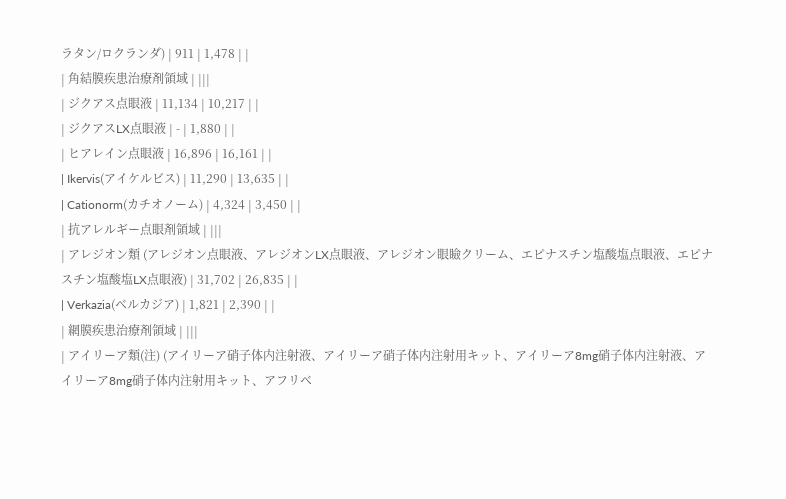ラタン/ロクランダ) | 911 | 1,478 | |
| 角結膜疾患治療剤領域 | |||
| ジクアス点眼液 | 11,134 | 10,217 | |
| ジクアスLX点眼液 | - | 1,880 | |
| ヒアレイン点眼液 | 16,896 | 16,161 | |
| Ikervis(アイケルビス) | 11,290 | 13,635 | |
| Cationorm(カチオノーム) | 4,324 | 3,450 | |
| 抗アレルギー点眼剤領域 | |||
| アレジオン類 (アレジオン点眼液、アレジオンLX点眼液、アレジオン眼瞼クリーム、エピナスチン塩酸塩点眼液、エピナスチン塩酸塩LX点眼液) | 31,702 | 26,835 | |
| Verkazia(ベルカジア) | 1,821 | 2,390 | |
| 網膜疾患治療剤領域 | |||
| アイリーア類(注) (アイリーア硝子体内注射液、アイリーア硝子体内注射用キット、アイリーア8mg硝子体内注射液、アイリーア8mg硝子体内注射用キット、アフリベ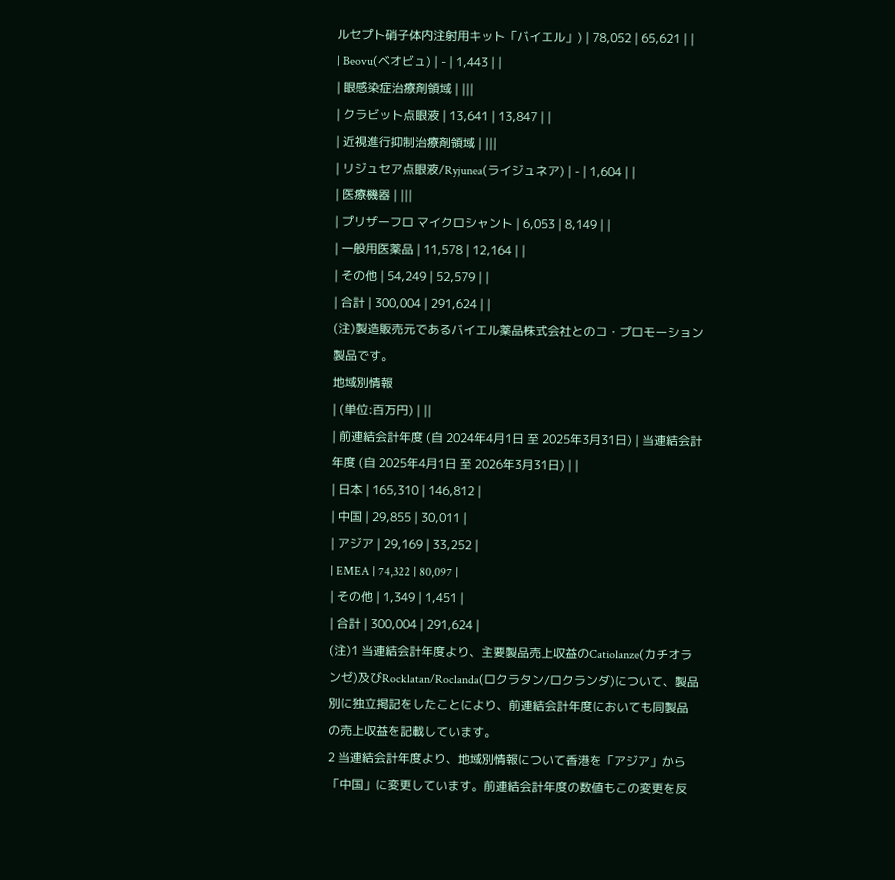ルセプト硝子体内注射用キット「バイエル」) | 78,052 | 65,621 | |
| Beovu(ベオビュ) | - | 1,443 | |
| 眼感染症治療剤領域 | |||
| クラビット点眼液 | 13,641 | 13,847 | |
| 近視進行抑制治療剤領域 | |||
| リジュセア点眼液/Ryjunea(ライジュネア) | - | 1,604 | |
| 医療機器 | |||
| プリザーフロ マイクロシャント | 6,053 | 8,149 | |
| 一般用医薬品 | 11,578 | 12,164 | |
| その他 | 54,249 | 52,579 | |
| 合計 | 300,004 | 291,624 | |
(注)製造販売元であるバイエル薬品株式会社とのコ・プロモーション製品です。
地域別情報
| (単位:百万円) | ||
| 前連結会計年度 (自 2024年4月1日 至 2025年3月31日) | 当連結会計年度 (自 2025年4月1日 至 2026年3月31日) | |
| 日本 | 165,310 | 146,812 |
| 中国 | 29,855 | 30,011 |
| アジア | 29,169 | 33,252 |
| EMEA | 74,322 | 80,097 |
| その他 | 1,349 | 1,451 |
| 合計 | 300,004 | 291,624 |
(注)1 当連結会計年度より、主要製品売上収益のCatiolanze(カチオランゼ)及びRocklatan/Roclanda(ロクラタン/ロクランダ)について、製品別に独立掲記をしたことにより、前連結会計年度においても同製品の売上収益を記載しています。
2 当連結会計年度より、地域別情報について香港を「アジア」から「中国」に変更しています。前連結会計年度の数値もこの変更を反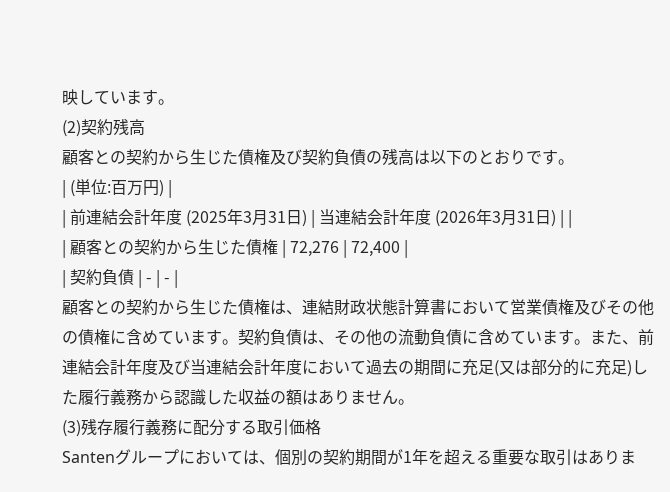映しています。
(2)契約残高
顧客との契約から生じた債権及び契約負債の残高は以下のとおりです。
| (単位:百万円) |
| 前連結会計年度 (2025年3月31日) | 当連結会計年度 (2026年3月31日) | |
| 顧客との契約から生じた債権 | 72,276 | 72,400 |
| 契約負債 | - | - |
顧客との契約から生じた債権は、連結財政状態計算書において営業債権及びその他の債権に含めています。契約負債は、その他の流動負債に含めています。また、前連結会計年度及び当連結会計年度において過去の期間に充足(又は部分的に充足)した履行義務から認識した収益の額はありません。
(3)残存履行義務に配分する取引価格
Santenグループにおいては、個別の契約期間が1年を超える重要な取引はありま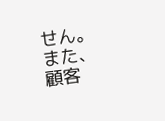せん。
また、顧客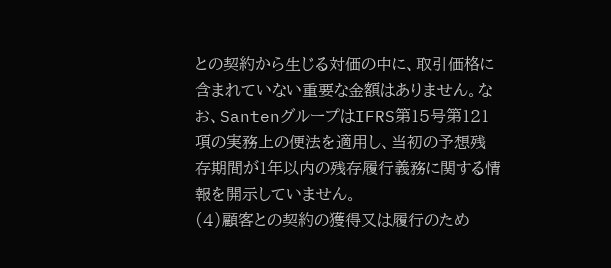との契約から生じる対価の中に、取引価格に含まれていない重要な金額はありません。なお、SantenグループはIFRS第15号第121項の実務上の便法を適用し、当初の予想残存期間が1年以内の残存履行義務に関する情報を開示していません。
(4)顧客との契約の獲得又は履行のため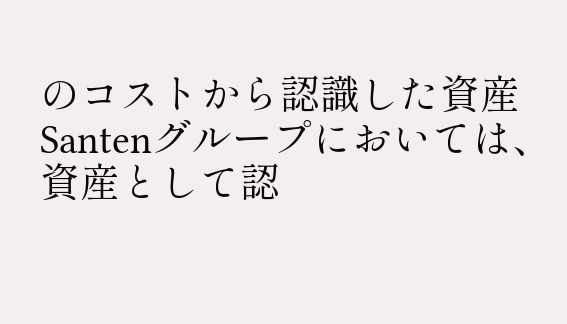のコストから認識した資産
Santenグループにおいては、資産として認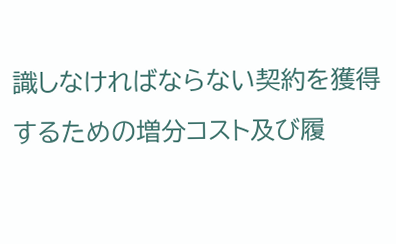識しなければならない契約を獲得するための増分コスト及び履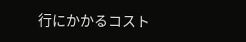行にかかるコスト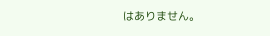はありません。